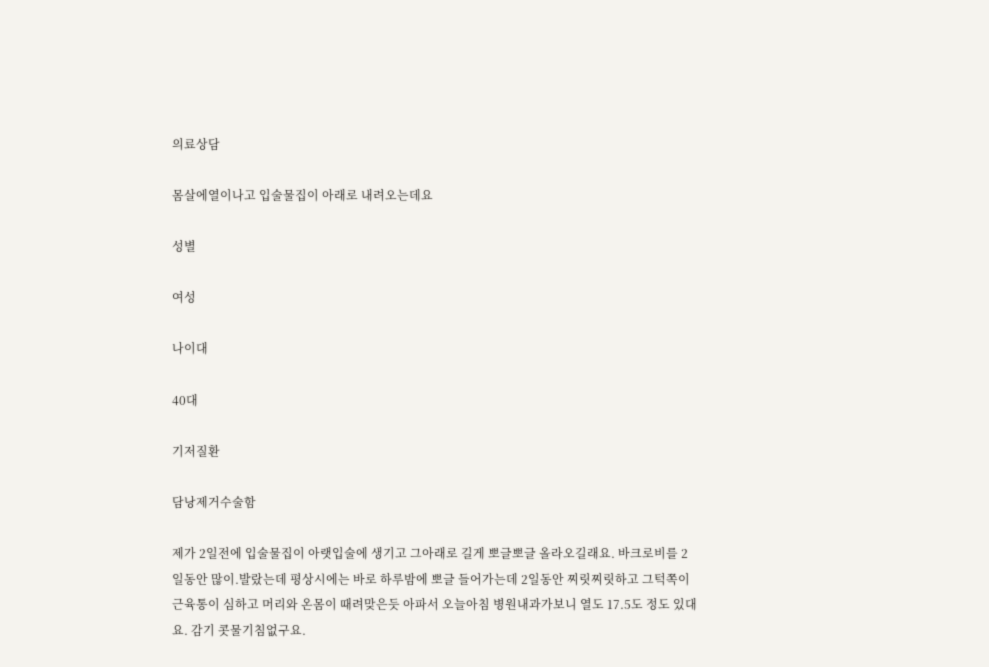의료상담

몸살에열이나고 입술물집이 아래로 내려오는데요

성별

여성

나이대

40대

기저질환

담낭제거수술함

제가 2일전에 입술물집이 아랫입술에 생기고 그아래로 길게 뽀글뽀글 올라오길래요. 바크로비를 2일동안 많이.발랐는데 평상시에는 바로 하루밤에 뽀글 들어가는데 2일동안 찌릿찌릿하고 그턱쪽이 근육통이 심하고 머리와 온몸이 때려맞은듯 아파서 오늘아침 병원내과가보니 열도 17.5도 정도 있대요. 감기 콧물기침없구요.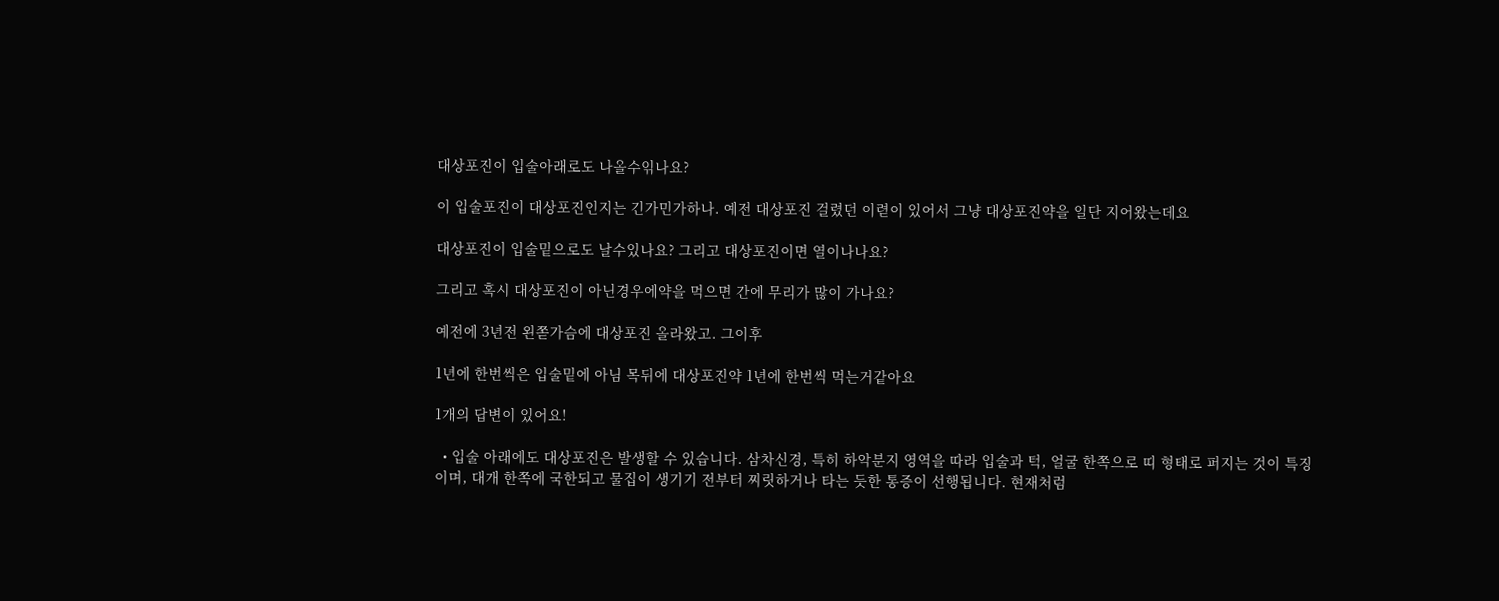대상포진이 입술아래로도 나올수읶나요?

이 입술포진이 대상포진인지는 긴가민가하나. 예전 대상포진 걸렸던 이렫이 있어서 그냥 대상포진약을 일단 지어왔는데요

대상포진이 입술밑으로도 날수있나요? 그리고 대상포진이면 열이나나요?

그리고 혹시 대상포진이 아닌경우에약을 먹으면 간에 무리가 많이 가나요?

예전에 3년전 왼쫃가슴에 대상포진 올라왔고. 그이후

1년에 한번씩은 입술밑에 아님 목뒤에 대상포진약 1년에 한번씩 먹는거같아요

1개의 답변이 있어요!

  • 입술 아래에도 대상포진은 발생할 수 있습니다. 삼차신경, 특히 하악분지 영역을 따라 입술과 턱, 얼굴 한쪽으로 띠 형태로 퍼지는 것이 특징이며, 대개 한쪽에 국한되고 물집이 생기기 전부터 찌릿하거나 타는 듯한 통증이 선행됩니다. 현재처럼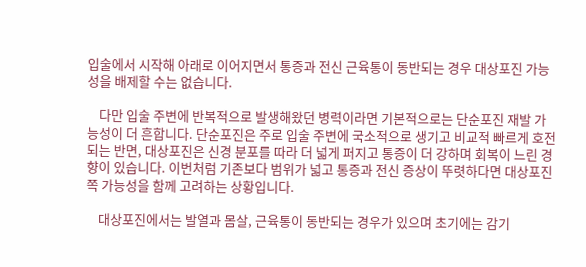입술에서 시작해 아래로 이어지면서 통증과 전신 근육통이 동반되는 경우 대상포진 가능성을 배제할 수는 없습니다.

    다만 입술 주변에 반복적으로 발생해왔던 병력이라면 기본적으로는 단순포진 재발 가능성이 더 흔합니다. 단순포진은 주로 입술 주변에 국소적으로 생기고 비교적 빠르게 호전되는 반면, 대상포진은 신경 분포를 따라 더 넓게 퍼지고 통증이 더 강하며 회복이 느린 경향이 있습니다. 이번처럼 기존보다 범위가 넓고 통증과 전신 증상이 뚜렷하다면 대상포진 쪽 가능성을 함께 고려하는 상황입니다.

    대상포진에서는 발열과 몸살, 근육통이 동반되는 경우가 있으며 초기에는 감기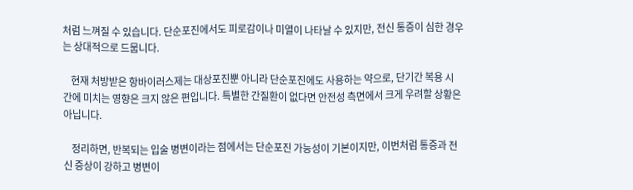처럼 느껴질 수 있습니다. 단순포진에서도 피로감이나 미열이 나타날 수 있지만, 전신 통증이 심한 경우는 상대적으로 드뭅니다.

    현재 처방받은 항바이러스제는 대상포진뿐 아니라 단순포진에도 사용하는 약으로, 단기간 복용 시 간에 미치는 영향은 크지 않은 편입니다. 특별한 간질환이 없다면 안전성 측면에서 크게 우려할 상황은 아닙니다.

    정리하면, 반복되는 입술 병변이라는 점에서는 단순포진 가능성이 기본이지만, 이번처럼 통증과 전신 증상이 강하고 병변이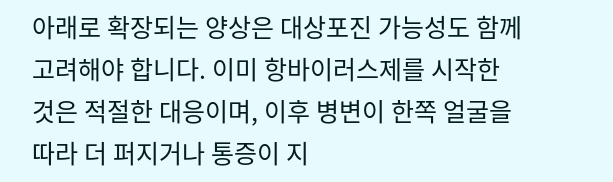아래로 확장되는 양상은 대상포진 가능성도 함께 고려해야 합니다. 이미 항바이러스제를 시작한 것은 적절한 대응이며, 이후 병변이 한쪽 얼굴을 따라 더 퍼지거나 통증이 지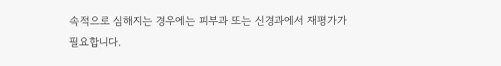속적으로 심해지는 경우에는 피부과 또는 신경과에서 재평가가 필요합니다.